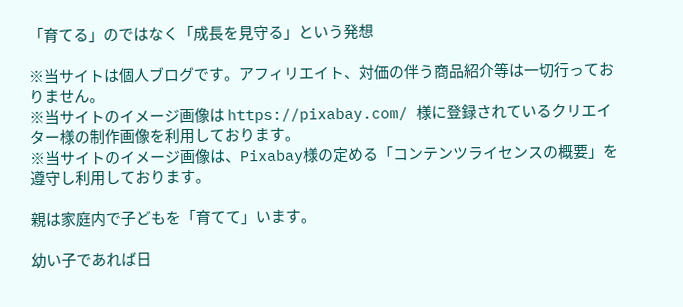「育てる」のではなく「成長を見守る」という発想

※当サイトは個人ブログです。アフィリエイト、対価の伴う商品紹介等は一切行っておりません。
※当サイトのイメージ画像は https://pixabay.com/ 様に登録されているクリエイター様の制作画像を利用しております。
※当サイトのイメージ画像は、Pixabay様の定める「コンテンツライセンスの概要」を遵守し利用しております。

親は家庭内で子どもを「育てて」います。

幼い子であれば日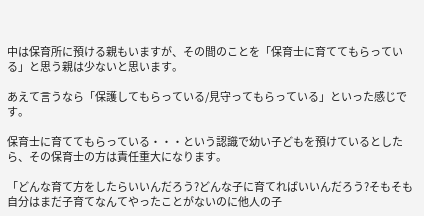中は保育所に預ける親もいますが、その間のことを「保育士に育ててもらっている」と思う親は少ないと思います。

あえて言うなら「保護してもらっている/見守ってもらっている」といった感じです。

保育士に育ててもらっている・・・という認識で幼い子どもを預けているとしたら、その保育士の方は責任重大になります。

「どんな育て方をしたらいいんだろう?どんな子に育てればいいんだろう?そもそも自分はまだ子育てなんてやったことがないのに他人の子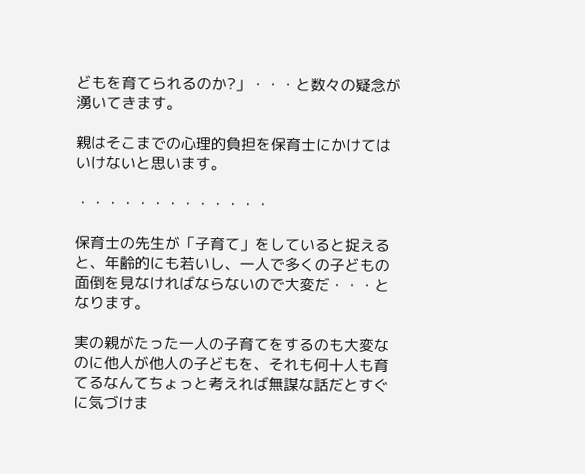どもを育てられるのか?」・・・と数々の疑念が湧いてきます。

親はそこまでの心理的負担を保育士にかけてはいけないと思います。

・・・・・・・・・・・・・

保育士の先生が「子育て」をしていると捉えると、年齢的にも若いし、一人で多くの子どもの面倒を見なければならないので大変だ・・・となります。

実の親がたった一人の子育てをするのも大変なのに他人が他人の子どもを、それも何十人も育てるなんてちょっと考えれば無謀な話だとすぐに気づけま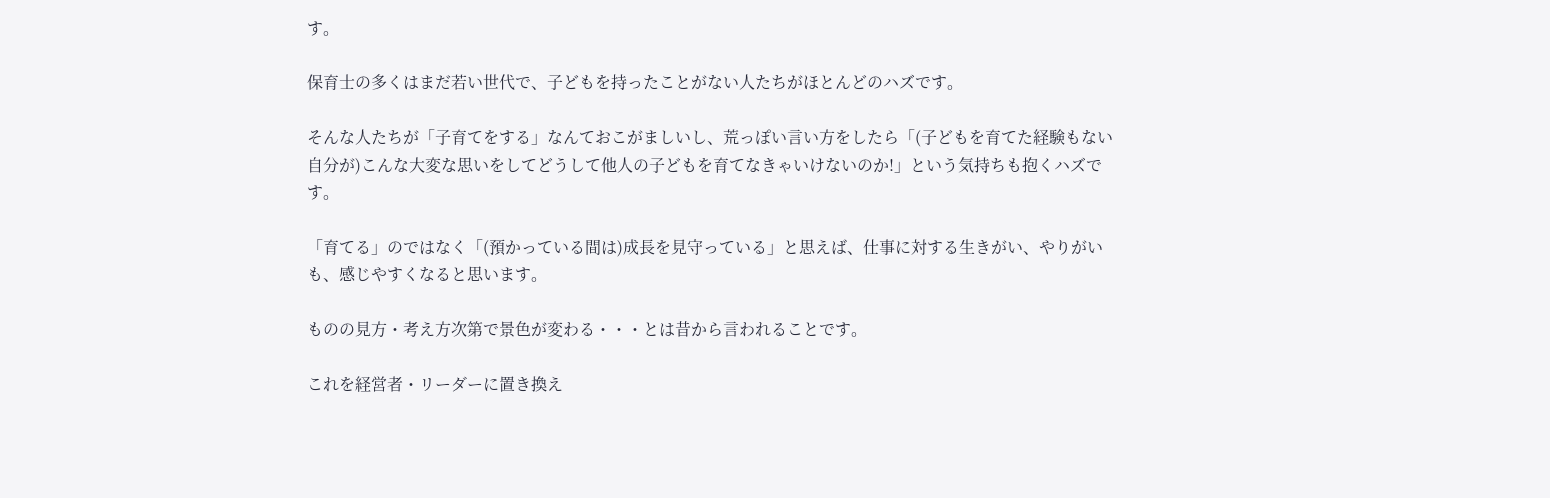す。

保育士の多くはまだ若い世代で、子どもを持ったことがない人たちがほとんどのハズです。

そんな人たちが「子育てをする」なんておこがましいし、荒っぽい言い方をしたら「(子どもを育てた経験もない自分が)こんな大変な思いをしてどうして他人の子どもを育てなきゃいけないのか!」という気持ちも抱くハズです。

「育てる」のではなく「(預かっている間は)成長を見守っている」と思えば、仕事に対する生きがい、やりがいも、感じやすくなると思います。

ものの見方・考え方次第で景色が変わる・・・とは昔から言われることです。

これを経営者・リーダーに置き換え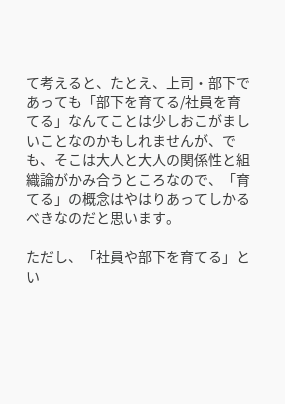て考えると、たとえ、上司・部下であっても「部下を育てる/社員を育てる」なんてことは少しおこがましいことなのかもしれませんが、でも、そこは大人と大人の関係性と組織論がかみ合うところなので、「育てる」の概念はやはりあってしかるべきなのだと思います。

ただし、「社員や部下を育てる」とい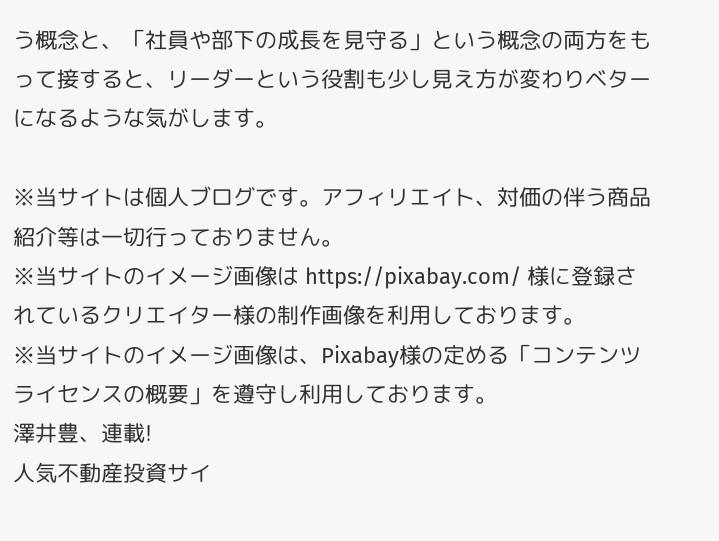う概念と、「社員や部下の成長を見守る」という概念の両方をもって接すると、リーダーという役割も少し見え方が変わりベターになるような気がします。

※当サイトは個人ブログです。アフィリエイト、対価の伴う商品紹介等は一切行っておりません。
※当サイトのイメージ画像は https://pixabay.com/ 様に登録されているクリエイター様の制作画像を利用しております。
※当サイトのイメージ画像は、Pixabay様の定める「コンテンツライセンスの概要」を遵守し利用しております。
澤井豊、連載!
人気不動産投資サイ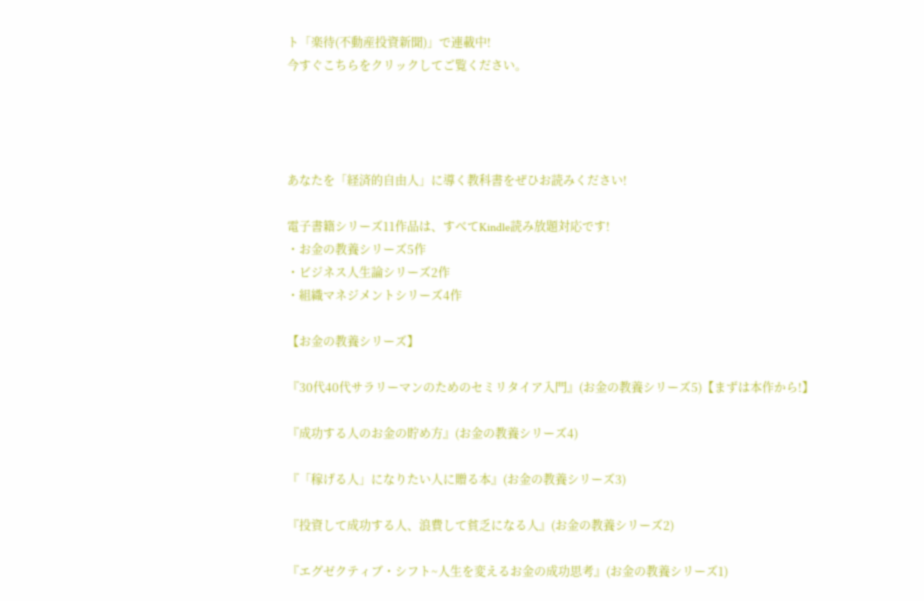ト「楽待(不動産投資新聞)」で連載中!
今すぐこちらをクリックしてご覧ください。




あなたを「経済的自由人」に導く教科書をぜひお読みください!

電子書籍シリーズ11作品は、すべてKindle読み放題対応です!
・お金の教養シリーズ5作
・ビジネス人生論シリーズ2作
・組織マネジメントシリーズ4作

【お金の教養シリーズ】

『30代40代サラリーマンのためのセミリタイア入門』(お金の教養シリーズ5)【まずは本作から!】

『成功する人のお金の貯め方』(お金の教養シリーズ4)

『「稼げる人」になりたい人に贈る本』(お金の教養シリーズ3)

『投資して成功する人、浪費して貧乏になる人』(お金の教養シリーズ2)

『エグゼクティブ・シフト~人生を変えるお金の成功思考』(お金の教養シリーズ1)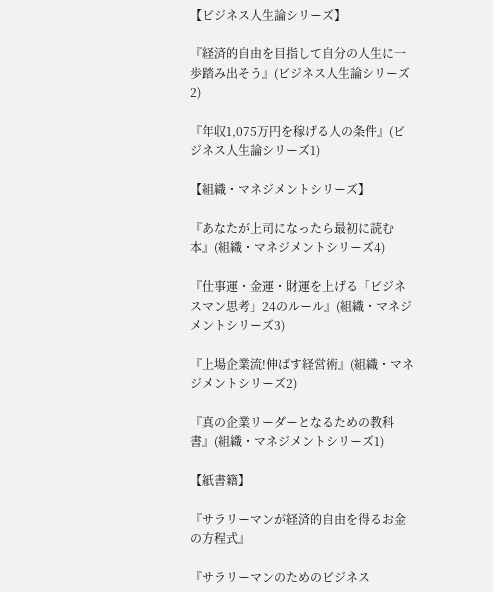【ビジネス人生論シリーズ】

『経済的自由を目指して自分の人生に一歩踏み出そう』(ビジネス人生論シリーズ2)

『年収1,075万円を稼げる人の条件』(ビジネス人生論シリーズ1)

【組織・マネジメントシリーズ】

『あなたが上司になったら最初に読む本』(組織・マネジメントシリーズ4)

『仕事運・金運・財運を上げる「ビジネスマン思考」24のルール』(組織・マネジメントシリーズ3)

『上場企業流!伸ばす経営術』(組織・マネジメントシリーズ2)

『真の企業リーダーとなるための教科書』(組織・マネジメントシリーズ1)

【紙書籍】

『サラリーマンが経済的自由を得るお金の方程式』

『サラリーマンのためのビジネス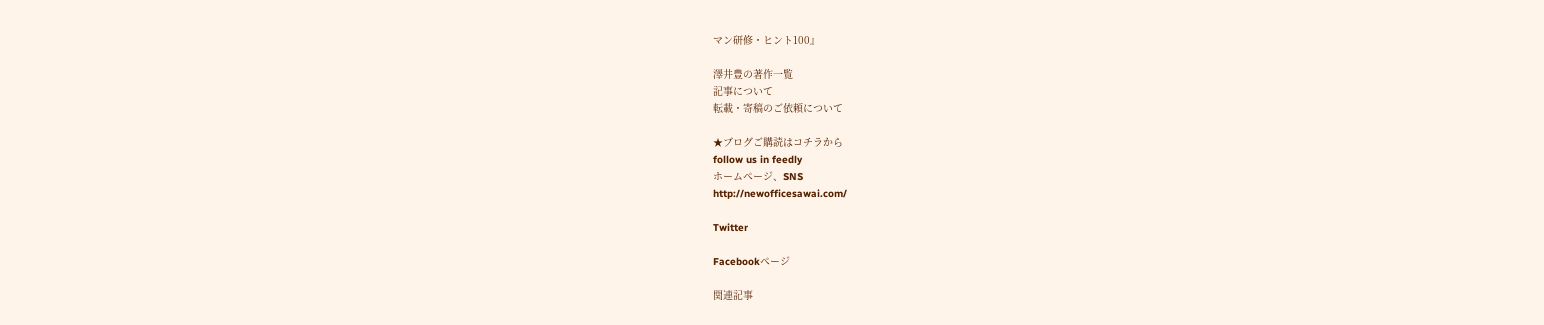マン研修・ヒント100』

澤井豊の著作一覧
記事について
転載・寄稿のご依頼について

★ブログご購読はコチラから
follow us in feedly
ホームページ、SNS
http://newofficesawai.com/

Twitter

Facebookページ

関連記事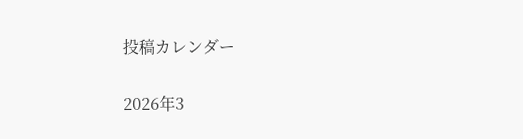投稿カレンダー

2026年3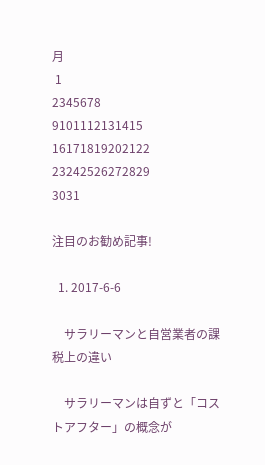月
 1
2345678
9101112131415
16171819202122
23242526272829
3031

注目のお勧め記事!

  1. 2017-6-6

    サラリーマンと自営業者の課税上の違い

    サラリーマンは自ずと「コストアフター」の概念が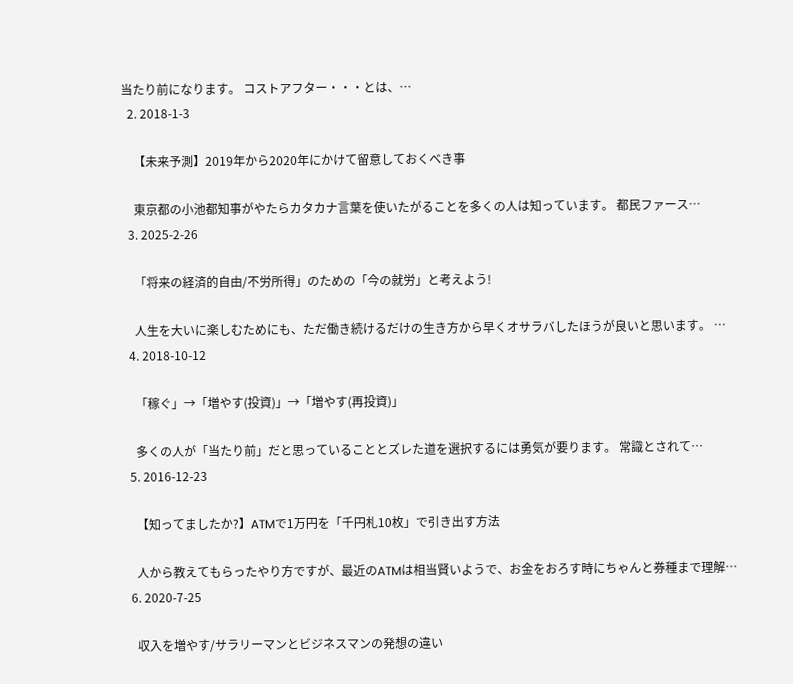当たり前になります。 コストアフター・・・とは、…
  2. 2018-1-3

    【未来予測】2019年から2020年にかけて留意しておくべき事

    東京都の小池都知事がやたらカタカナ言葉を使いたがることを多くの人は知っています。 都民ファース…
  3. 2025-2-26

    「将来の経済的自由/不労所得」のための「今の就労」と考えよう!

    人生を大いに楽しむためにも、ただ働き続けるだけの生き方から早くオサラバしたほうが良いと思います。 …
  4. 2018-10-12

    「稼ぐ」→「増やす(投資)」→「増やす(再投資)」

    多くの人が「当たり前」だと思っていることとズレた道を選択するには勇気が要ります。 常識とされて…
  5. 2016-12-23

    【知ってましたか?】ATMで1万円を「千円札10枚」で引き出す方法

    人から教えてもらったやり方ですが、最近のATMは相当賢いようで、お金をおろす時にちゃんと券種まで理解…
  6. 2020-7-25

    収入を増やす/サラリーマンとビジネスマンの発想の違い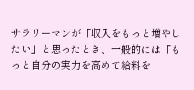サラリーマンが「収入をもっと増やしたい」と思ったとき、一般的には「もっと自分の実力を高めて給料を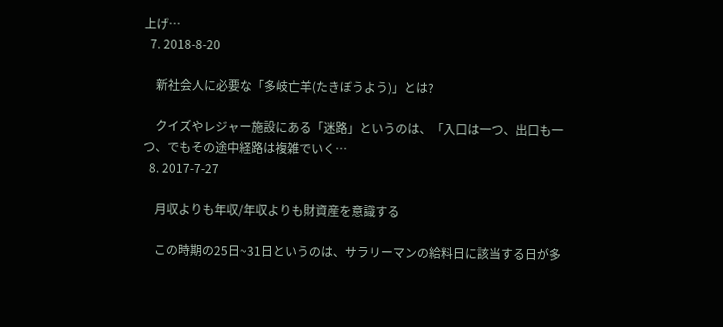上げ…
  7. 2018-8-20

    新社会人に必要な「多岐亡羊(たきぼうよう)」とは?

    クイズやレジャー施設にある「迷路」というのは、「入口は一つ、出口も一つ、でもその途中経路は複雑でいく…
  8. 2017-7-27

    月収よりも年収/年収よりも財資産を意識する

    この時期の25日~31日というのは、サラリーマンの給料日に該当する日が多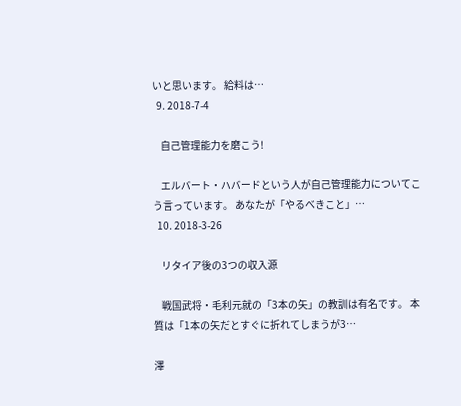いと思います。 給料は…
  9. 2018-7-4

    自己管理能力を磨こう!

    エルバート・ハバードという人が自己管理能力についてこう言っています。 あなたが「やるべきこと」…
  10. 2018-3-26

    リタイア後の3つの収入源

    戦国武将・毛利元就の「3本の矢」の教訓は有名です。 本質は「1本の矢だとすぐに折れてしまうが3…

澤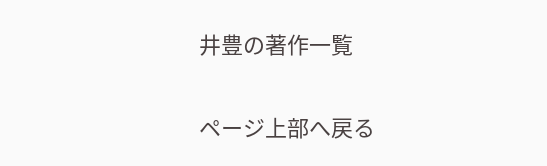井豊の著作一覧

ページ上部へ戻る